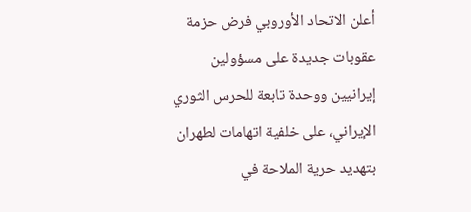أعلن الاتحاد الأوروبي فرض حزمة عقوبات جديدة على مسؤولين إيرانيين ووحدة تابعة للحرس الثوري الإيراني، على خلفية اتهامات لطهران بتهديد حرية الملاحة في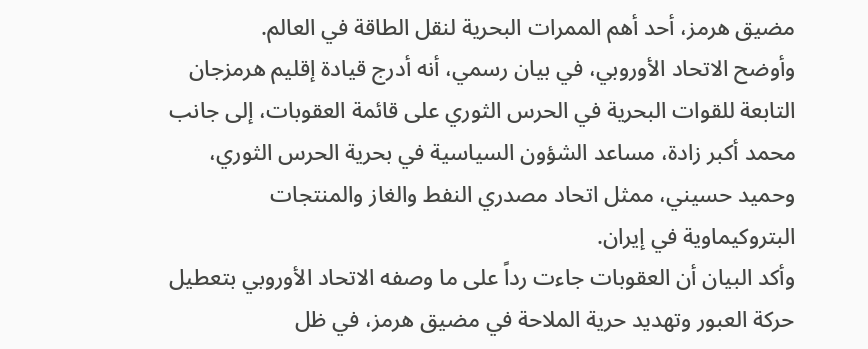مضيق هرمز، أحد أهم الممرات البحرية لنقل الطاقة في العالم.
وأوضح الاتحاد الأوروبي، في بيان رسمي، أنه أدرج قيادة إقليم هرمزجان التابعة للقوات البحرية في الحرس الثوري على قائمة العقوبات، إلى جانب محمد أكبر زادة، مساعد الشؤون السياسية في بحرية الحرس الثوري، وحميد حسيني، ممثل اتحاد مصدري النفط والغاز والمنتجات البتروكيماوية في إيران.
وأكد البيان أن العقوبات جاءت رداً على ما وصفه الاتحاد الأوروبي بتعطيل حركة العبور وتهديد حرية الملاحة في مضيق هرمز، في ظل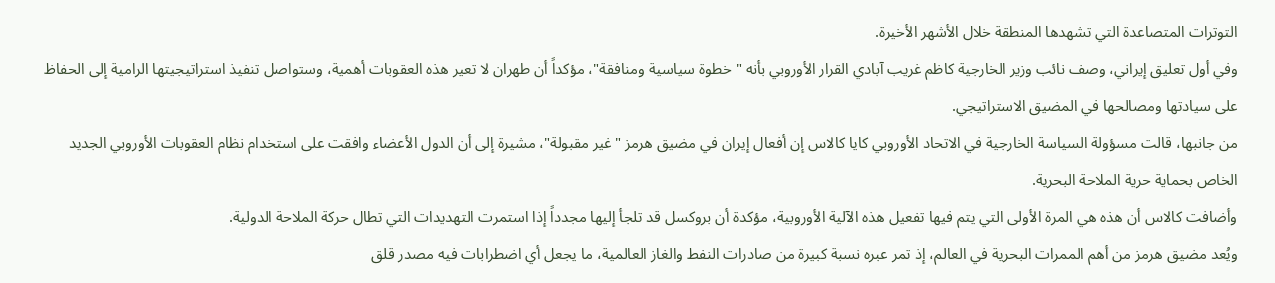التوترات المتصاعدة التي تشهدها المنطقة خلال الأشهر الأخيرة.
وفي أول تعليق إيراني، وصف نائب وزير الخارجية كاظم غريب آبادي القرار الأوروبي بأنه "خطوة سياسية ومنافقة"، مؤكداً أن طهران لا تعير هذه العقوبات أهمية، وستواصل تنفيذ استراتيجيتها الرامية إلى الحفاظ على سيادتها ومصالحها في المضيق الاستراتيجي.
من جانبها، قالت مسؤولة السياسة الخارجية في الاتحاد الأوروبي كايا كالاس إن أفعال إيران في مضيق هرمز "غير مقبولة"، مشيرة إلى أن الدول الأعضاء وافقت على استخدام نظام العقوبات الأوروبي الجديد الخاص بحماية حرية الملاحة البحرية.
وأضافت كالاس أن هذه هي المرة الأولى التي يتم فيها تفعيل هذه الآلية الأوروبية، مؤكدة أن بروكسل قد تلجأ إليها مجدداً إذا استمرت التهديدات التي تطال حركة الملاحة الدولية.
ويُعد مضيق هرمز من أهم الممرات البحرية في العالم، إذ تمر عبره نسبة كبيرة من صادرات النفط والغاز العالمية، ما يجعل أي اضطرابات فيه مصدر قلق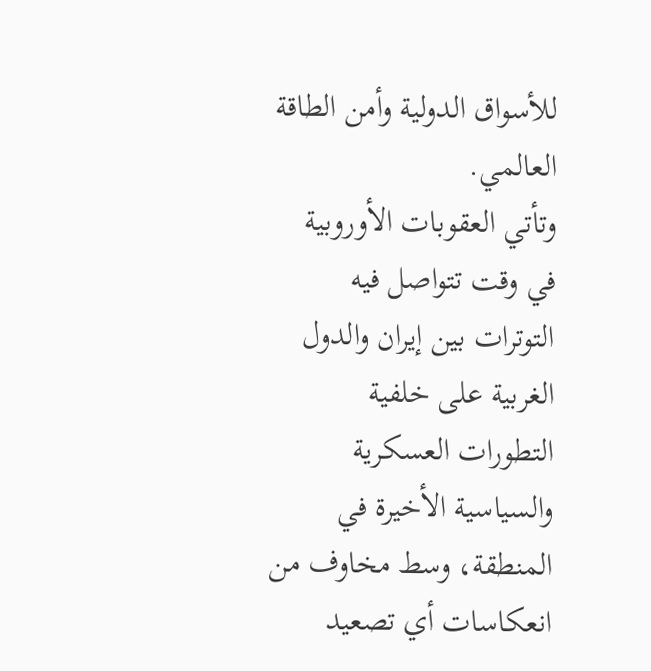للأسواق الدولية وأمن الطاقة العالمي.
وتأتي العقوبات الأوروبية في وقت تتواصل فيه التوترات بين إيران والدول الغربية على خلفية التطورات العسكرية والسياسية الأخيرة في المنطقة، وسط مخاوف من انعكاسات أي تصعيد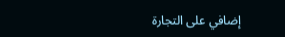إضافي على التجارة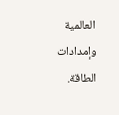العالمية وإمدادات الطاقة.